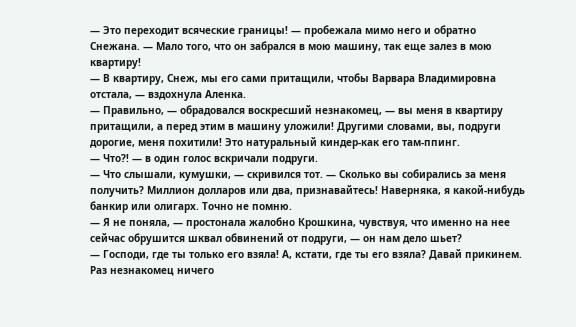— Это переходит всяческие границы! — пробежала мимо него и обратно Снежана. — Мало того, что он забрался в мою машину, так еще залез в мою квартиру!
— В квартиру, Снеж, мы его сами притащили, чтобы Варвара Владимировна отстала, — вздохнула Аленка.
— Правильно, — обрадовался воскресший незнакомец, — вы меня в квартиру притащили, а перед этим в машину уложили! Другими словами, вы, подруги дорогие, меня похитили! Это натуральный киндер-как его там-ппинг.
— Что?! — в один голос вскричали подруги.
— Что слышали, кумушки, — скривился тот. — Сколько вы собирались за меня получить? Миллион долларов или два, признавайтесь! Наверняка, я какой-нибудь банкир или олигарх. Точно не помню.
— Я не поняла, — простонала жалобно Крошкина, чувствуя, что именно на нее сейчас обрушится шквал обвинений от подруги, — он нам дело шьет?
— Господи, где ты только его взяла! А, кстати, где ты его взяла? Давай прикинем.
Раз незнакомец ничего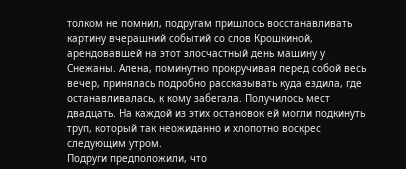толком не помнил, подругам пришлось восстанавливать картину вчерашний событий со слов Крошкиной, арендовавшей на этот злосчастный день машину у Снежаны. Алена, поминутно прокручивая перед собой весь вечер, принялась подробно рассказывать куда ездила, где останавливалась, к кому забегала. Получилось мест двадцать. На каждой из этих остановок ей могли подкинуть труп, который так неожиданно и хлопотно воскрес следующим утром.
Подруги предположили, что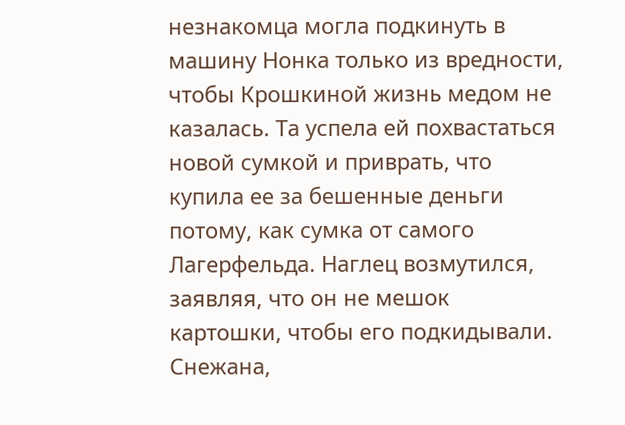незнакомца могла подкинуть в машину Нонка только из вредности, чтобы Крошкиной жизнь медом не казалась. Та успела ей похвастаться новой сумкой и приврать, что купила ее за бешенные деньги потому, как сумка от самого Лагерфельда. Наглец возмутился, заявляя, что он не мешок картошки, чтобы его подкидывали. Снежана,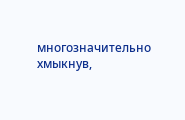многозначительно хмыкнув,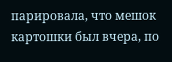парировала, что мешок картошки был вчера, по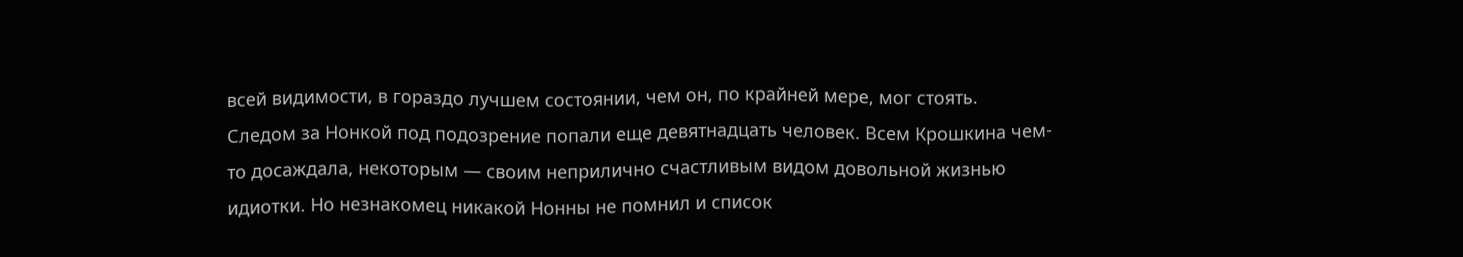всей видимости, в гораздо лучшем состоянии, чем он, по крайней мере, мог стоять.
Следом за Нонкой под подозрение попали еще девятнадцать человек. Всем Крошкина чем-то досаждала, некоторым — своим неприлично счастливым видом довольной жизнью идиотки. Но незнакомец никакой Нонны не помнил и список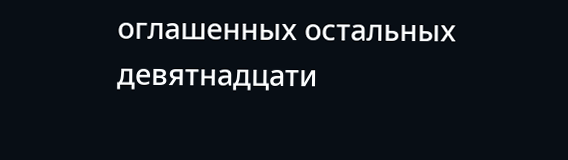оглашенных остальных девятнадцати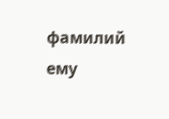фамилий ему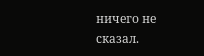ничего не сказал.